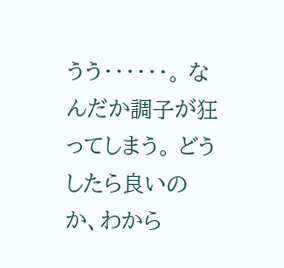うう・・・・・・。 なんだか調子が狂ってしまう。 どうしたら良いのか、わから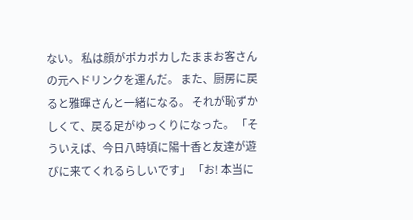ない。 私は顔がポカポカしたままお客さんの元へドリンクを運んだ。 また、厨房に戻ると雅暉さんと一緒になる。 それが恥ずかしくて、戻る足がゆっくりになった。 「そういえば、今日八時頃に陽十香と友達が遊びに来てくれるらしいです」 「お! 本当に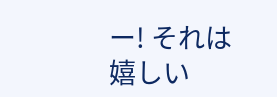ー! それは嬉しい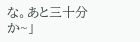な。あと三十分か~」